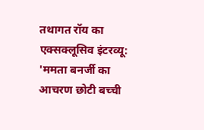तथागत रॉय का एक्सक्लूसिव इंटरव्यू: 'ममता बनर्जी का आचरण छोटी बच्ची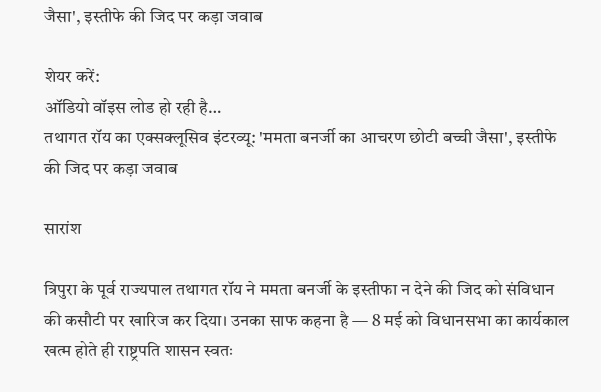जैसा', इस्तीफे की जिद पर कड़ा जवाब

शेयर करें:
ऑडियो वॉइस लोड हो रही है…
तथागत रॉय का एक्सक्लूसिव इंटरव्यू: 'ममता बनर्जी का आचरण छोटी बच्ची जैसा', इस्तीफे की जिद पर कड़ा जवाब

सारांश

त्रिपुरा के पूर्व राज्यपाल तथागत रॉय ने ममता बनर्जी के इस्तीफा न देने की जिद को संविधान की कसौटी पर खारिज कर दिया। उनका साफ कहना है — 8 मई को विधानसभा का कार्यकाल खत्म होते ही राष्ट्रपति शासन स्वतः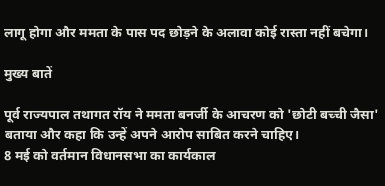लागू होगा और ममता के पास पद छोड़ने के अलावा कोई रास्ता नहीं बचेगा।

मुख्य बातें

पूर्व राज्यपाल तथागत रॉय ने ममता बनर्जी के आचरण को 'छोटी बच्ची जैसा' बताया और कहा कि उन्हें अपने आरोप साबित करने चाहिए।
8 मई को वर्तमान विधानसभा का कार्यकाल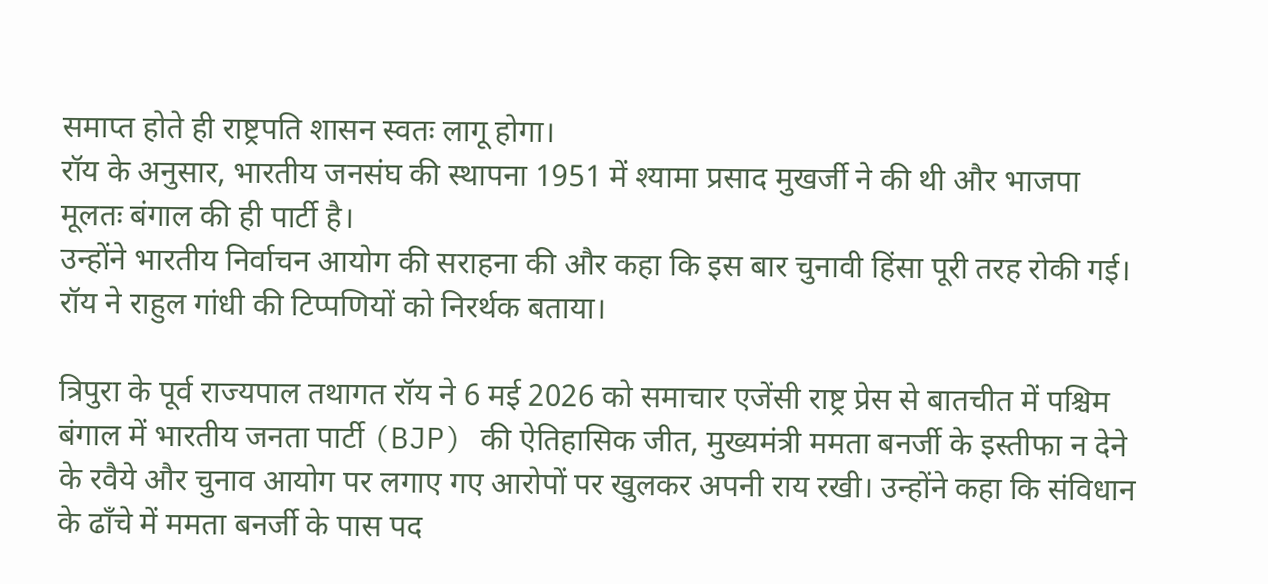समाप्त होते ही राष्ट्रपति शासन स्वतः लागू होगा।
रॉय के अनुसार, भारतीय जनसंघ की स्थापना 1951 में श्यामा प्रसाद मुखर्जी ने की थी और भाजपा मूलतः बंगाल की ही पार्टी है।
उन्होंने भारतीय निर्वाचन आयोग की सराहना की और कहा कि इस बार चुनावी हिंसा पूरी तरह रोकी गई।
रॉय ने राहुल गांधी की टिप्पणियों को निरर्थक बताया।

त्रिपुरा के पूर्व राज्यपाल तथागत रॉय ने 6 मई 2026 को समाचार एजेंसी राष्ट्र प्रेस से बातचीत में पश्चिम बंगाल में भारतीय जनता पार्टी (BJP) की ऐतिहासिक जीत, मुख्यमंत्री ममता बनर्जी के इस्तीफा न देने के रवैये और चुनाव आयोग पर लगाए गए आरोपों पर खुलकर अपनी राय रखी। उन्होंने कहा कि संविधान के ढाँचे में ममता बनर्जी के पास पद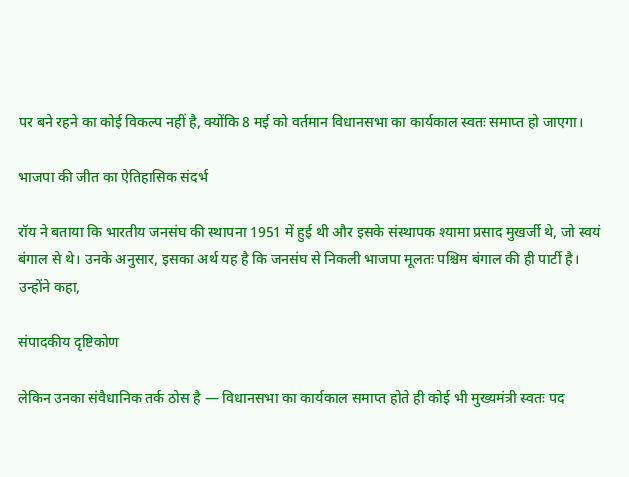पर बने रहने का कोई विकल्प नहीं है, क्योंकि 8 मई को वर्तमान विधानसभा का कार्यकाल स्वतः समाप्त हो जाएगा।

भाजपा की जीत का ऐतिहासिक संदर्भ

रॉय ने बताया कि भारतीय जनसंघ की स्थापना 1951 में हुई थी और इसके संस्थापक श्यामा प्रसाद मुखर्जी थे, जो स्वयं बंगाल से थे। उनके अनुसार, इसका अर्थ यह है कि जनसंघ से निकली भाजपा मूलतः पश्चिम बंगाल की ही पार्टी है। उन्होंने कहा,

संपादकीय दृष्टिकोण

लेकिन उनका संवैधानिक तर्क ठोस है — विधानसभा का कार्यकाल समाप्त होते ही कोई भी मुख्यमंत्री स्वतः पद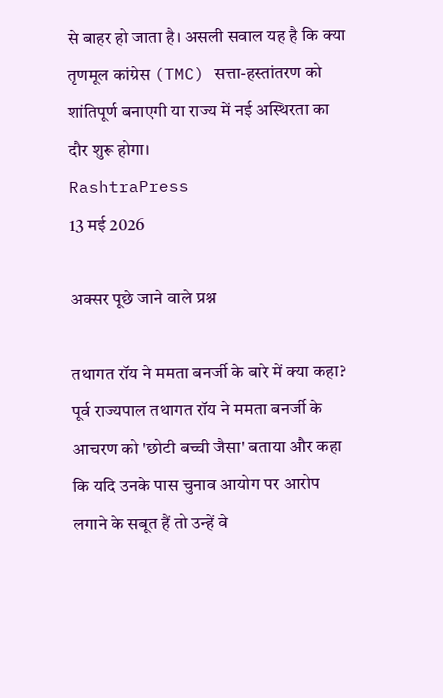से बाहर हो जाता है। असली सवाल यह है कि क्या तृणमूल कांग्रेस (TMC) सत्ता-हस्तांतरण को शांतिपूर्ण बनाएगी या राज्य में नई अस्थिरता का दौर शुरू होगा।
RashtraPress
13 मई 2026

अक्सर पूछे जाने वाले प्रश्न

तथागत रॉय ने ममता बनर्जी के बारे में क्या कहा?
पूर्व राज्यपाल तथागत रॉय ने ममता बनर्जी के आचरण को 'छोटी बच्ची जैसा' बताया और कहा कि यदि उनके पास चुनाव आयोग पर आरोप लगाने के सबूत हैं तो उन्हें वे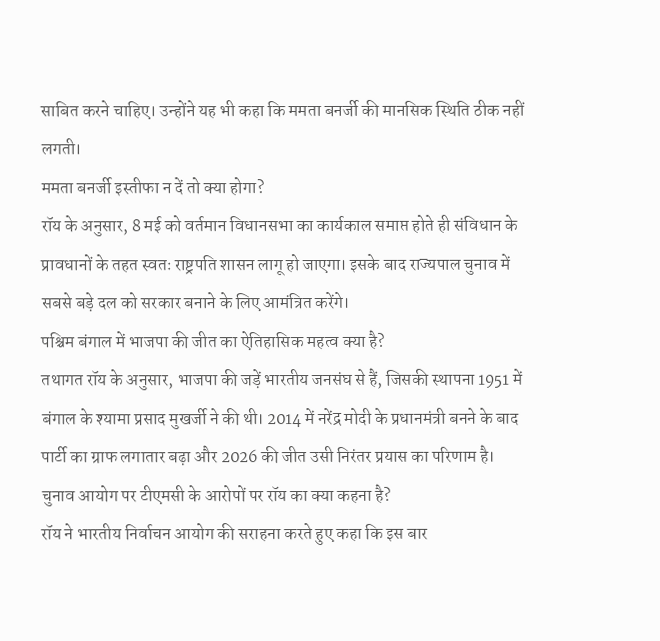साबित करने चाहिए। उन्होंने यह भी कहा कि ममता बनर्जी की मानसिक स्थिति ठीक नहीं लगती।
ममता बनर्जी इस्तीफा न दें तो क्या होगा?
रॉय के अनुसार, 8 मई को वर्तमान विधानसभा का कार्यकाल समाप्त होते ही संविधान के प्रावधानों के तहत स्वतः राष्ट्रपति शासन लागू हो जाएगा। इसके बाद राज्यपाल चुनाव में सबसे बड़े दल को सरकार बनाने के लिए आमंत्रित करेंगे।
पश्चिम बंगाल में भाजपा की जीत का ऐतिहासिक महत्व क्या है?
तथागत रॉय के अनुसार, भाजपा की जड़ें भारतीय जनसंघ से हैं, जिसकी स्थापना 1951 में बंगाल के श्यामा प्रसाद मुखर्जी ने की थी। 2014 में नरेंद्र मोदी के प्रधानमंत्री बनने के बाद पार्टी का ग्राफ लगातार बढ़ा और 2026 की जीत उसी निरंतर प्रयास का परिणाम है।
चुनाव आयोग पर टीएमसी के आरोपों पर रॉय का क्या कहना है?
रॉय ने भारतीय निर्वाचन आयोग की सराहना करते हुए कहा कि इस बार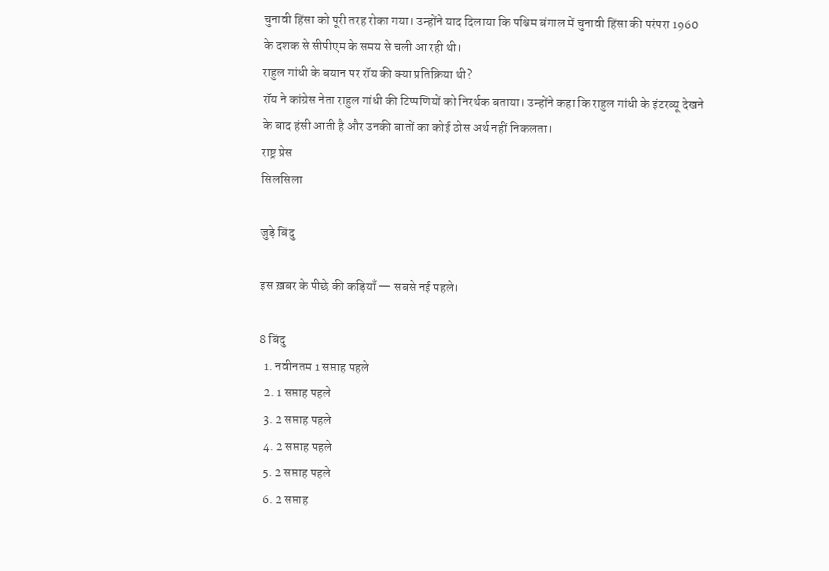चुनावी हिंसा को पूरी तरह रोका गया। उन्होंने याद दिलाया कि पश्चिम बंगाल में चुनावी हिंसा की परंपरा 1960 के दशक से सीपीएम के समय से चली आ रही थी।
राहुल गांधी के बयान पर रॉय की क्या प्रतिक्रिया थी?
रॉय ने कांग्रेस नेता राहुल गांधी की टिप्पणियों को निरर्थक बताया। उन्होंने कहा कि राहुल गांधी के इंटरव्यू देखने के बाद हंसी आती है और उनकी बातों का कोई ठोस अर्थ नहीं निकलता।
राष्ट्र प्रेस
सिलसिला

जुड़े बिंदु

इस ख़बर के पीछे की कड़ियाँ — सबसे नई पहले।

8 बिंदु
  1. नवीनतम 1 सप्ताह पहले
  2. 1 सप्ताह पहले
  3. 2 सप्ताह पहले
  4. 2 सप्ताह पहले
  5. 2 सप्ताह पहले
  6. 2 सप्ताह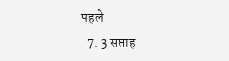पहले
  7. 3 सप्ताह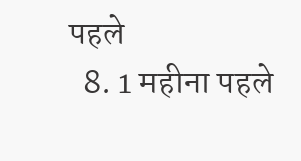पहले
  8. 1 महीना पहले